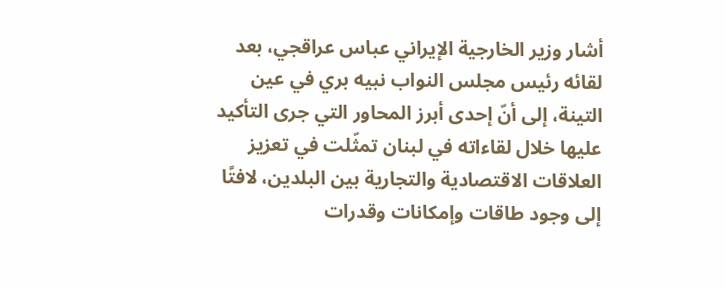أشار وزير الخارجية الإيراني عباس عراقجي، بعد لقائه رئيس مجلس النواب نبيه بري في عين التينة، إلى أنّ إحدى أبرز المحاور التي جرى التأكيد عليها خلال لقاءاته في لبنان تمثّلت في تعزيز العلاقات الاقتصادية والتجارية بين البلدين، لافتًا إلى وجود طاقات وإمكانات وقدرات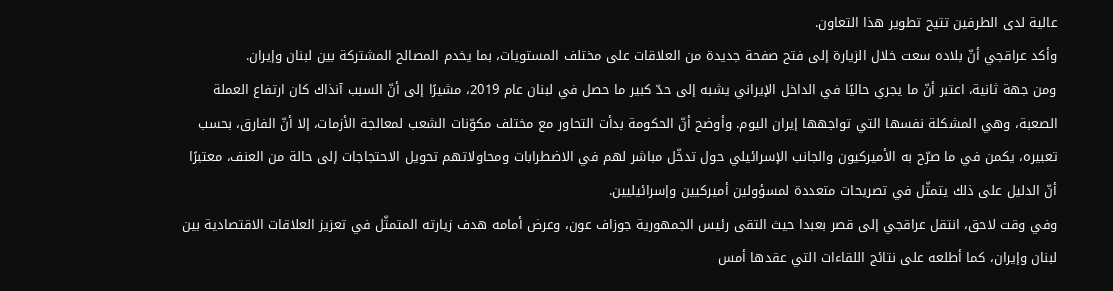عالية لدى الطرفين تتيح تطوير هذا التعاون.
وأكد عراقجي أنّ بلاده سعت خلال الزيارة إلى فتح صفحة جديدة من العلاقات على مختلف المستويات، بما يخدم المصالح المشتركة بين لبنان وإيران.
ومن جهة ثانية، اعتبر أنّ ما يجري حاليًا في الداخل الإيراني يشبه إلى حدّ كبير ما حصل في لبنان عام 2019، مشيرًا إلى أنّ السبب آنذاك كان ارتفاع العملة الصعبة، وهي المشكلة نفسها التي تواجهها إيران اليوم. وأوضح أنّ الحكومة بدأت التحاور مع مختلف مكوّنات الشعب لمعالجة الأزمات، إلا أنّ الفارق، بحسب تعبيره، يكمن في ما صرّح به الأميركيون والجانب الإسرائيلي حول تدخّل مباشر لهم في الاضطرابات ومحاولاتهم تحويل الاحتجاجات إلى حالة من العنف، معتبرًا أنّ الدليل على ذلك يتمثّل في تصريحات متعددة لمسؤولين أميركيين وإسرائيليين.
وفي وقت لاحق، انتقل عراقجي إلى قصر بعبدا حيث التقى رئيس الجمهورية جوزاف عون، وعرض أمامه هدف زيارته المتمثّل في تعزيز العلاقات الاقتصادية بين لبنان وإيران، كما أطلعه على نتائج اللقاءات التي عقدها أمس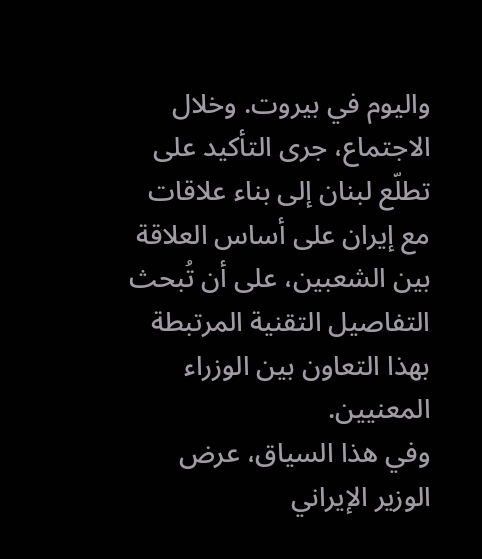واليوم في بيروت. وخلال الاجتماع، جرى التأكيد على تطلّع لبنان إلى بناء علاقات مع إيران على أساس العلاقة بين الشعبين، على أن تُبحث التفاصيل التقنية المرتبطة بهذا التعاون بين الوزراء المعنيين.
وفي هذا السياق، عرض الوزير الإيراني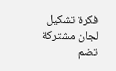فكرة تشكيل لجان مشتركة تضم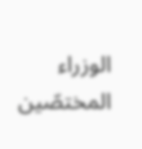الوزراء المختصّين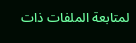لمتابعة الملفات ذات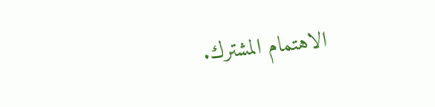الاهتمام المشترك.